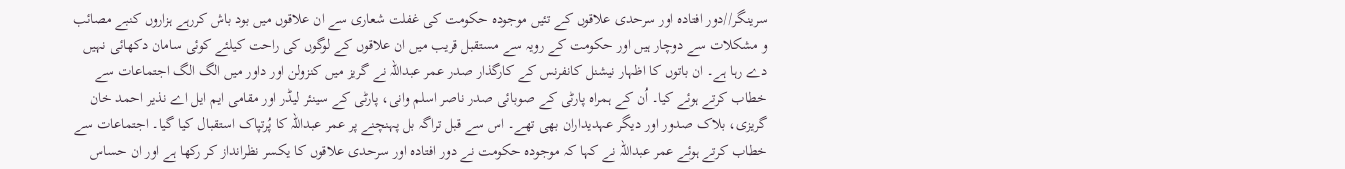سرینگر//دور افتادہ اور سرحدی علاقوں کے تئیں موجودہ حکومت کی غفلت شعاری سے ان علاقوں میں بود باش کررہے ہزاروں کنبے مصائب و مشکلات سے دوچار ہیں اور حکومت کے رویہ سے مستقبل قریب میں ان علاقوں کے لوگوں کی راحت کیلئے کوئی سامان دکھائی نہیں دے رہا ہے۔ ان باتوں کا اظہار نیشنل کانفرنس کے کارگذار صدر عمر عبداللہ نے گریز میں کنزولن اور داور میں الگ الگ اجتماعات سے خطاب کرتے ہوئے کیا۔ اُن کے ہمراہ پارٹی کے صوبائی صدر ناصر اسلم وانی، پارٹی کے سینئر لیڈر اور مقامی ایم ایل اے نذیر احمد خان گریزی، بلاک صدور اور دیگر عہدیداران بھی تھے۔ اس سے قبل تراگہ بل پہنچنے پر عمر عبداللہ کا پُرتپاک استقبال کیا گیا۔ اجتماعات سے خطاب کرتے ہوئے عمر عبداللہ نے کہا کہ موجودہ حکومت نے دور افتادہ اور سرحدی علاقوں کا یکسر نظرانداز کر رکھا ہے اور ان حساس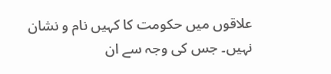علاقوں میں حکومت کا کہیں نام و نشان نہیں۔ جس کی وجہ سے ان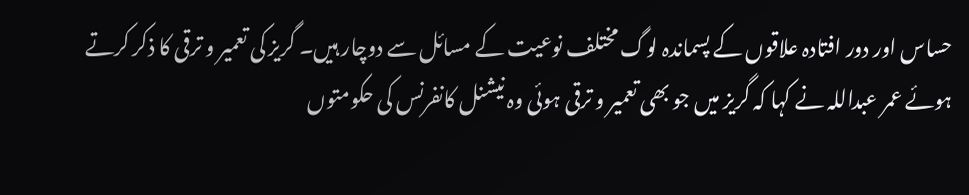حساس اور دور افتادہ علاقوں کے پسماندہ لوگ مختلف نوعیت کے مسائل سے دوچار ہیں۔ گریز کی تعمیر و ترقی کا ذکر کرتے ہوئے عمر عبداللہ نے کہا کہ گریز میں جو بھی تعمیر و ترقی ہوئی وہ نیشنل کانفرنس کی حکومتوں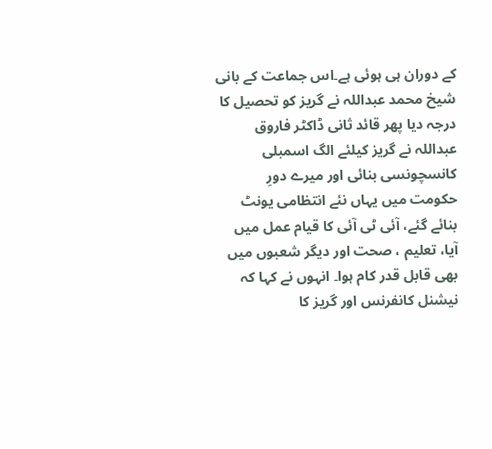کے دوران ہی ہوئی ہے۔اس جماعت کے بانی شیخ محمد عبداللہ نے گریز کو تحصیل کا درجہ دیا پھر قائد ثانی ڈاکٹر فاروق عبداللہ نے گریز کیلئے الگ اسمبلی کانسچونسی بنائی اور میرے دورِ حکومت میں یہاں نئے انتظامی یونٹ بنائے گئے، آئی ٹی آئی کا قیام عمل میں آیا، تعلیم ، صحت اور دیگر شعبوں میں بھی قابل قدر کام ہوا۔ انہوں نے کہا کہ نیشنل کانفرنس اور گریز کا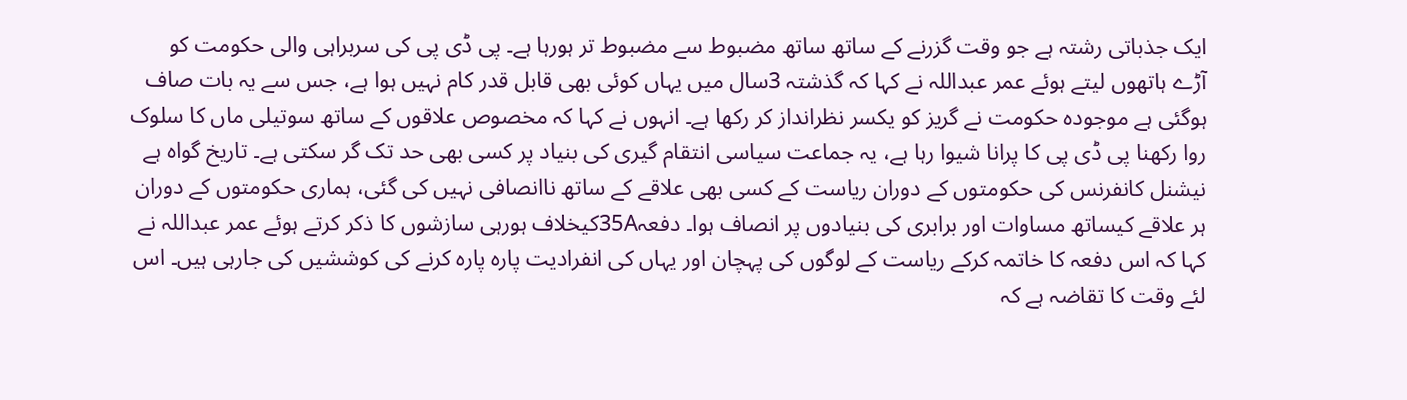ایک جذباتی رشتہ ہے جو وقت گزرنے کے ساتھ ساتھ مضبوط سے مضبوط تر ہورہا ہے۔ پی ڈی پی کی سربراہی والی حکومت کو آڑے ہاتھوں لیتے ہوئے عمر عبداللہ نے کہا کہ گذشتہ 3سال میں یہاں کوئی بھی قابل قدر کام نہیں ہوا ہے، جس سے یہ بات صاف ہوگئی ہے موجودہ حکومت نے گریز کو یکسر نظرانداز کر رکھا ہے۔ انہوں نے کہا کہ مخصوص علاقوں کے ساتھ سوتیلی ماں کا سلوک روا رکھنا پی ڈی پی کا پرانا شیوا رہا ہے، یہ جماعت سیاسی انتقام گیری کی بنیاد پر کسی بھی حد تک گر سکتی ہے۔ تاریخ گواہ ہے نیشنل کانفرنس کی حکومتوں کے دوران ریاست کے کسی بھی علاقے کے ساتھ ناانصافی نہیں کی گئی، ہماری حکومتوں کے دوران ہر علاقے کیساتھ مساوات اور برابری کی بنیادوں پر انصاف ہوا۔ دفعہ35Aکیخلاف ہورہی سازشوں کا ذکر کرتے ہوئے عمر عبداللہ نے کہا کہ اس دفعہ کا خاتمہ کرکے ریاست کے لوگوں کی پہچان اور یہاں کی انفرادیت پارہ پارہ کرنے کی کوششیں کی جارہی ہیں۔ اس لئے وقت کا تقاضہ ہے کہ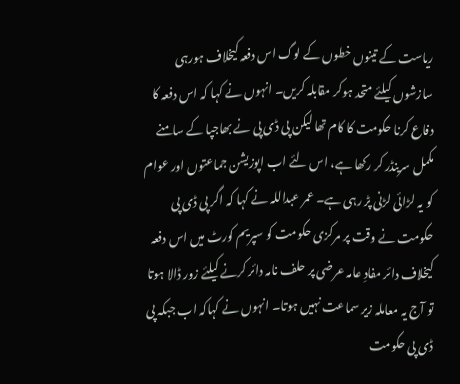ریاست کے تینوں خطوں کے لوگ اس دفعہ کیخلاف ہورہی سازشوں کیلئے متحد ہوکر مقابلہ کریں۔ انہوں نے کہا کہ اس دفعہ کا دفاع کرنا حکومت کا کام تھا لیکن پی ڈی پی نے بھاجپا کے سامنے مکمل سرینڈر کر رکھا ہے، اس لئے اب اپوزیشن جماعتوں اور عوام کو یہ لڑائی لڑنی پڑ رہی ہے۔ عمر عبداللہ نے کہا کہ اگر پی ڈی پی حکومت نے وقت پر مرکزی حکومت کو سپریم کورٹ میں اس دفعہ کیخلاف دائر مفادِ عامہ عرضی پر حلف نامہ دائر کرنے کیلئے زور ڈالا ہوتا تو آج یہ معاملہ زیر سماعت نہیں ہوتا۔ انہوں نے کہاکہ اب جبکہ پی ڈی پی حکومت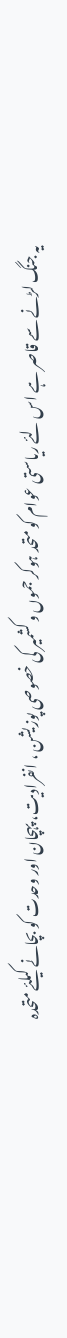یہ جنگ لڑنے سے قاصر ہے اس لئے ریاستی عوام کو متحد ہوکر جموں و کشمیر کی خصوصی پوزیشن ، انفرادیت، پہچان اور وحدت کو بچانے کیلئے متحدہ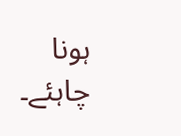ہونا چاہئے۔